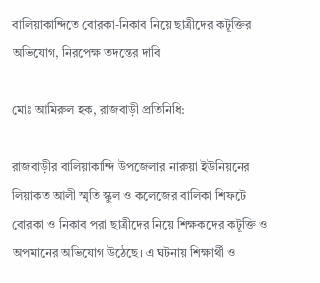বালিয়াকান্দিতে বোরকা-নিকাব নিয়ে ছাত্রীদের কটূক্তির অভিযোগ, নিরপেক্ষ তদন্তের দাবি

মোঃ আমিরুল হক, রাজবাড়ী প্রতিনিধি:

রাজবাড়ীর বালিয়াকান্দি উপজেলার নারুয়া ইউনিয়নের লিয়াকত আলী স্মৃতি স্কুল ও কলেজের বালিকা শিফটে বোরকা ও নিকাব পরা ছাত্রীদের নিয়ে শিক্ষকদের কটূক্তি ও অপমানের অভিযোগ উঠেছে। এ ঘটনায় শিক্ষার্থী ও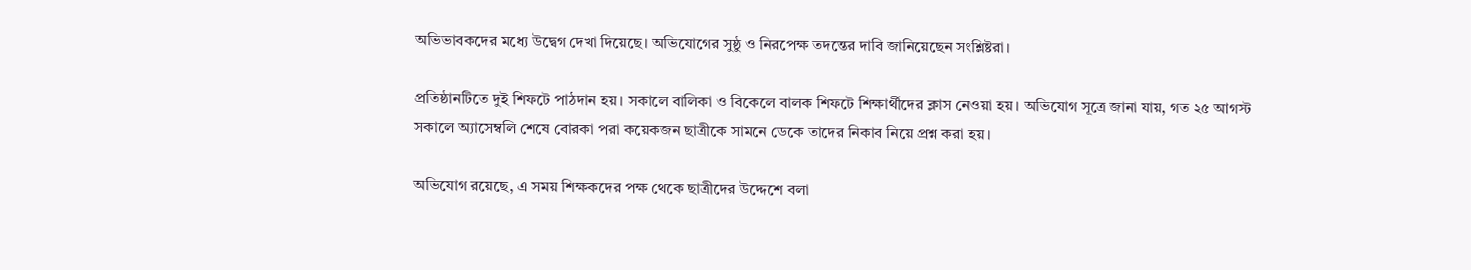অভিভাবকদের মধ্যে উদ্বেগ দেখা দিয়েছে। অভিযোগের সুষ্ঠু ও নিরপেক্ষ তদন্তের দাবি জানিয়েছেন সংশ্লিষ্টরা।

প্রতিষ্ঠানটিতে দুই শিফটে পাঠদান হয়। সকালে বালিকা ও বিকেলে বালক শিফটে শিক্ষার্থীদের ক্লাস নেওয়া হয়। অভিযোগ সূত্রে জানা যায়, গত ২৫ আগস্ট সকালে অ্যাসেম্বলি শেষে বোরকা পরা কয়েকজন ছাত্রীকে সামনে ডেকে তাদের নিকাব নিয়ে প্রশ্ন করা হয়।

অভিযোগ রয়েছে, এ সময় শিক্ষকদের পক্ষ থেকে ছাত্রীদের উদ্দেশে বলা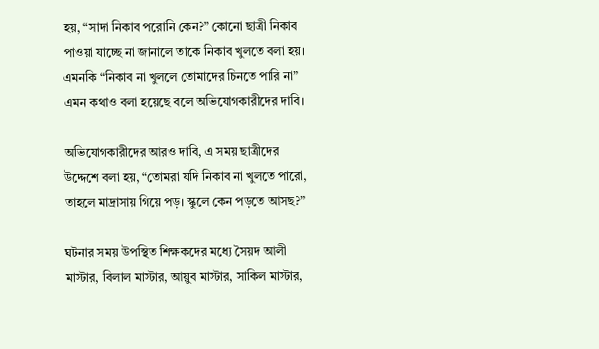হয়, “সাদা নিকাব পরোনি কেন?” কোনো ছাত্রী নিকাব পাওয়া যাচ্ছে না জানালে তাকে নিকাব খুলতে বলা হয়। এমনকি “নিকাব না খুললে তোমাদের চিনতে পারি না” এমন কথাও বলা হয়েছে বলে অভিযোগকারীদের দাবি।

অভিযোগকারীদের আরও দাবি, এ সময় ছাত্রীদের উদ্দেশে বলা হয়, “তোমরা যদি নিকাব না খুলতে পারো, তাহলে মাদ্রাসায় গিয়ে পড়। স্কুলে কেন পড়তে আসছ?”

ঘটনার সময় উপস্থিত শিক্ষকদের মধ্যে সৈয়দ আলী মাস্টার, বিলাল মাস্টার, আয়ুব মাস্টার, সাকিল মাস্টার,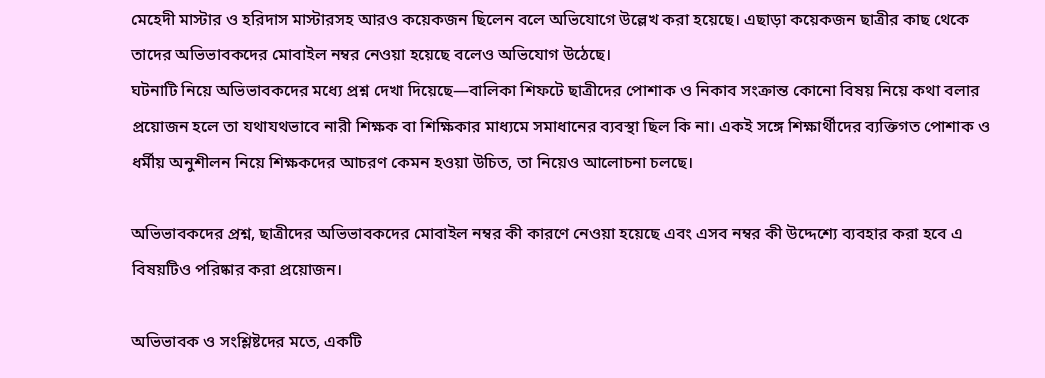মেহেদী মাস্টার ও হরিদাস মাস্টারসহ আরও কয়েকজন ছিলেন বলে অভিযোগে উল্লেখ করা হয়েছে। এছাড়া কয়েকজন ছাত্রীর কাছ থেকে তাদের অভিভাবকদের মোবাইল নম্বর নেওয়া হয়েছে বলেও অভিযোগ উঠেছে।
ঘটনাটি নিয়ে অভিভাবকদের মধ্যে প্রশ্ন দেখা দিয়েছে—বালিকা শিফটে ছাত্রীদের পোশাক ও নিকাব সংক্রান্ত কোনো বিষয় নিয়ে কথা বলার প্রয়োজন হলে তা যথাযথভাবে নারী শিক্ষক বা শিক্ষিকার মাধ্যমে সমাধানের ব্যবস্থা ছিল কি না। একই সঙ্গে শিক্ষার্থীদের ব্যক্তিগত পোশাক ও ধর্মীয় অনুশীলন নিয়ে শিক্ষকদের আচরণ কেমন হওয়া উচিত, তা নিয়েও আলোচনা চলছে।

অভিভাবকদের প্রশ্ন, ছাত্রীদের অভিভাবকদের মোবাইল নম্বর কী কারণে নেওয়া হয়েছে এবং এসব নম্বর কী উদ্দেশ্যে ব্যবহার করা হবে এ বিষয়টিও পরিষ্কার করা প্রয়োজন।

অভিভাবক ও সংশ্লিষ্টদের মতে, একটি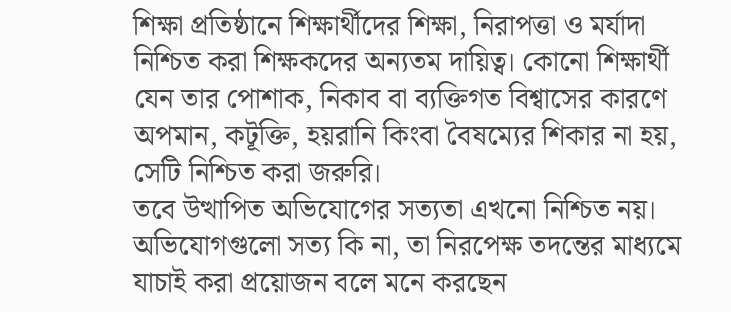শিক্ষা প্রতিষ্ঠানে শিক্ষার্থীদের শিক্ষা, নিরাপত্তা ও মর্যাদা নিশ্চিত করা শিক্ষকদের অন্যতম দায়িত্ব। কোনো শিক্ষার্থী যেন তার পোশাক, নিকাব বা ব্যক্তিগত বিশ্বাসের কারণে অপমান, কটূক্তি, হয়রানি কিংবা বৈষম্যের শিকার না হয়, সেটি নিশ্চিত করা জরুরি।
তবে উত্থাপিত অভিযোগের সত্যতা এখনো নিশ্চিত নয়। অভিযোগগুলো সত্য কি না, তা নিরপেক্ষ তদন্তের মাধ্যমে যাচাই করা প্রয়োজন বলে মনে করছেন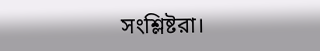সংশ্লিষ্টরা।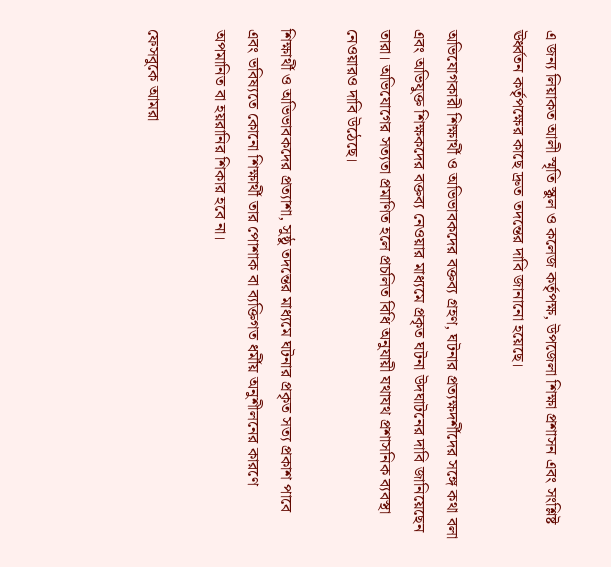এ জন্য লিয়াকত আলী স্মৃতি স্কুল ও কলেজ কর্তৃপক্ষ, উপজেলা শিক্ষা প্রশাসন এবং সংশ্লিষ্ট ঊর্ধ্বতন কর্তৃপক্ষের কাছে দ্রুত তদন্তের দাবি জানানো হয়েছে।

অভিযোগকারী শিক্ষার্থী ও অভিভাবকদের বক্তব্য গ্রহণ, ঘটনার প্রত্যক্ষদর্শীদের সঙ্গে কথা বলা এবং অভিযুক্ত শিক্ষকদের বক্তব্য নেওয়ার মাধ্যমে প্রকৃত ঘটনা উদঘাটনের দাবি জানিয়েছেন তারা। অভিযোগের সত্যতা প্রমাণিত হলে প্রচলিত বিধি অনুযায়ী যথাযথ প্রশাসনিক ব্যবস্থা নেওয়ারও দাবি উঠেছে।

শিক্ষার্থী ও অভিভাবকদের প্রত্যাশা, সুষ্ঠু তদন্তের মাধ্যমে ঘটনার প্রকৃত সত্য প্রকাশ পাবে এবং ভবিষ্যতে কোনো শিক্ষার্থী তার পোশাক বা ব্যক্তিগত ধর্মীয় অনুশীলনের কারণে অপমানিত বা হয়রানির শিকার হবে না।

ফেসবুকে আমরা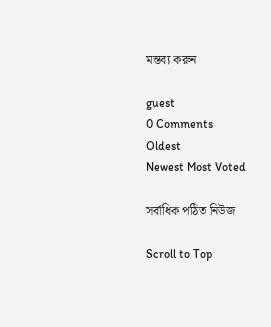মন্তব্য করুন

guest
0 Comments
Oldest
Newest Most Voted

সর্বাধিক পঠিত নিউজ

Scroll to Top